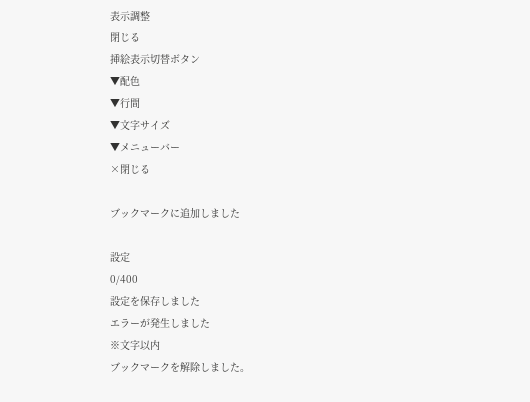表示調整
閉じる
挿絵表示切替ボタン
▼配色
▼行間
▼文字サイズ
▼メニューバー
×閉じる

ブックマークに追加しました

設定
0/400
設定を保存しました
エラーが発生しました
※文字以内
ブックマークを解除しました。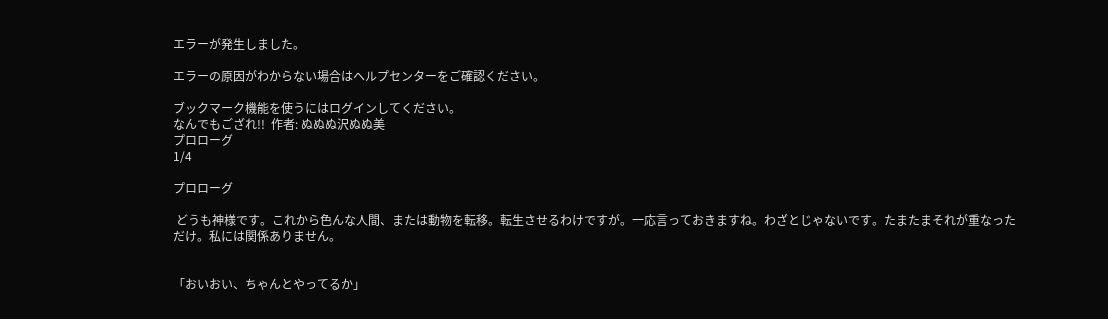エラーが発生しました。

エラーの原因がわからない場合はヘルプセンターをご確認ください。

ブックマーク機能を使うにはログインしてください。
なんでもござれ!!  作者: ぬぬぬ沢ぬぬ美
プロローグ
1/4

プロローグ

 どうも神様です。これから色んな人間、または動物を転移。転生させるわけですが。一応言っておきますね。わざとじゃないです。たまたまそれが重なっただけ。私には関係ありません。


「おいおい、ちゃんとやってるか」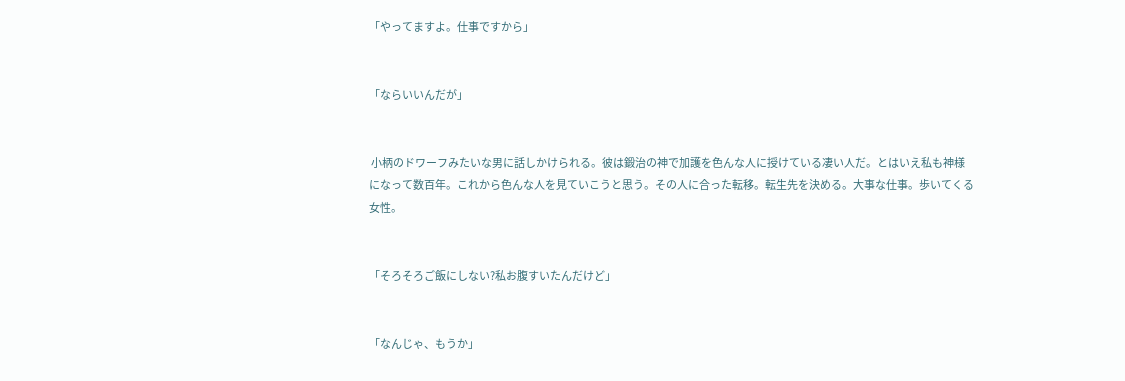「やってますよ。仕事ですから」


「ならいいんだが」


 小柄のドワーフみたいな男に話しかけられる。彼は鍛治の神で加護を色んな人に授けている凄い人だ。とはいえ私も神様になって数百年。これから色んな人を見ていこうと思う。その人に合った転移。転生先を決める。大事な仕事。歩いてくる女性。


「そろそろご飯にしない?私お腹すいたんだけど」


「なんじゃ、もうか」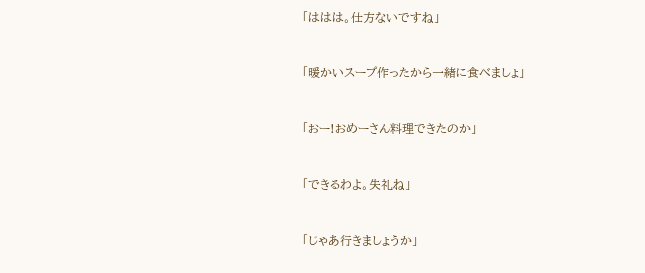「ははは。仕方ないですね」


「暖かいスープ作ったから一緒に食べましょ」


「おー!おめーさん料理できたのか」


「できるわよ。失礼ね」


「じゃあ行きましょうか」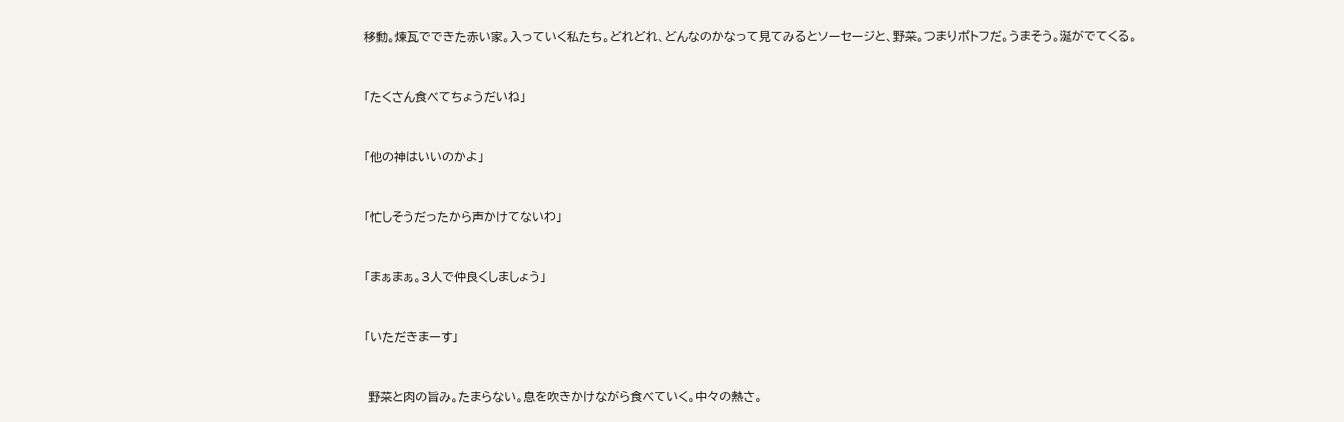移動。煉瓦でできた赤い家。入っていく私たち。どれどれ、どんなのかなって見てみるとソーセージと、野菜。つまりポトフだ。うまそう。涎がでてくる。


「たくさん食べてちょうだいね」


「他の神はいいのかよ」


「忙しそうだったから声かけてないわ」


「まぁまぁ。3人で仲良くしましょう」


「いただきまーす」


 野菜と肉の旨み。たまらない。息を吹きかけながら食べていく。中々の熱さ。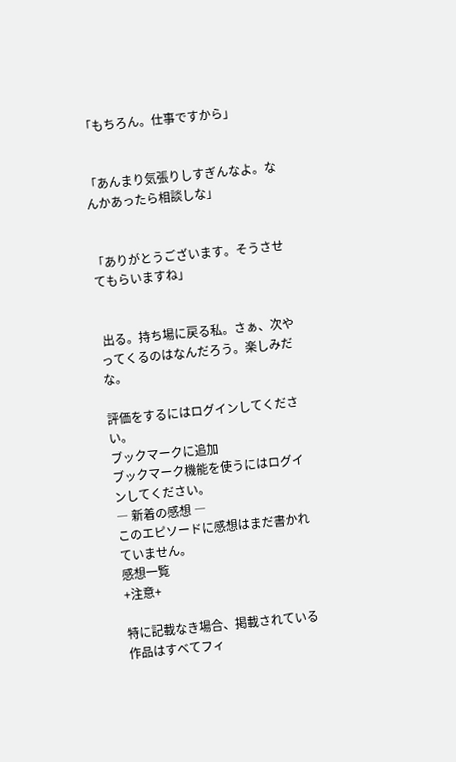「もちろん。仕事ですから」


「あんまり気張りしすぎんなよ。なんかあったら相談しな」


「ありがとうございます。そうさせてもらいますね」


 出る。持ち場に戻る私。さぁ、次やってくるのはなんだろう。楽しみだな。

評価をするにはログインしてください。
ブックマークに追加
ブックマーク機能を使うにはログインしてください。
― 新着の感想 ―
このエピソードに感想はまだ書かれていません。
感想一覧
+注意+

特に記載なき場合、掲載されている作品はすべてフィ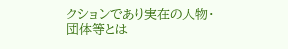クションであり実在の人物・団体等とは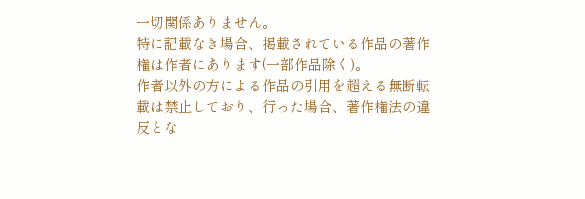一切関係ありません。
特に記載なき場合、掲載されている作品の著作権は作者にあります(一部作品除く)。
作者以外の方による作品の引用を超える無断転載は禁止しており、行った場合、著作権法の違反とな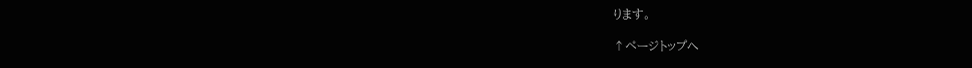ります。

↑ページトップへ